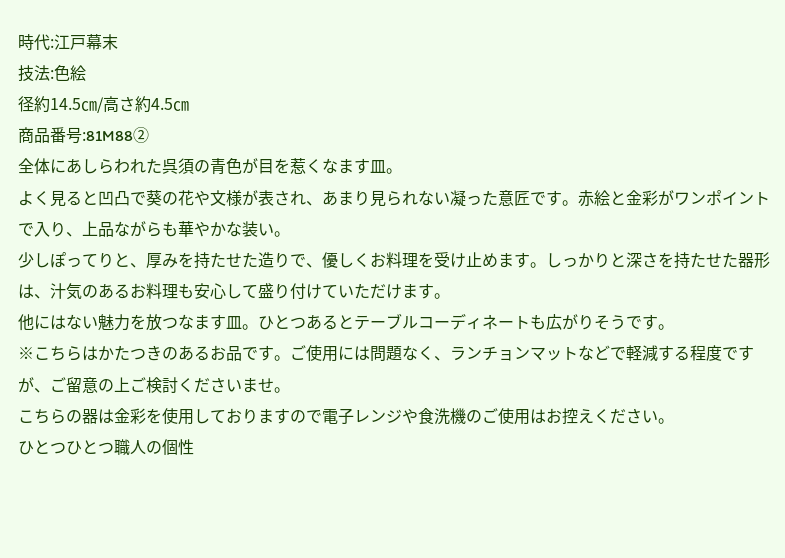時代:江戸幕末
技法:色絵
径約14.5㎝/高さ約4.5㎝
商品番号:81M88②
全体にあしらわれた呉須の青色が目を惹くなます皿。
よく見ると凹凸で葵の花や文様が表され、あまり見られない凝った意匠です。赤絵と金彩がワンポイントで入り、上品ながらも華やかな装い。
少しぽってりと、厚みを持たせた造りで、優しくお料理を受け止めます。しっかりと深さを持たせた器形は、汁気のあるお料理も安心して盛り付けていただけます。
他にはない魅力を放つなます皿。ひとつあるとテーブルコーディネートも広がりそうです。
※こちらはかたつきのあるお品です。ご使用には問題なく、ランチョンマットなどで軽減する程度ですが、ご留意の上ご検討くださいませ。
こちらの器は金彩を使用しておりますので電子レンジや食洗機のご使用はお控えください。
ひとつひとつ職人の個性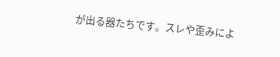が出る器たちです。スレや歪みによ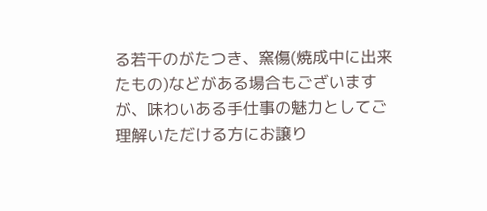る若干のがたつき、窯傷(焼成中に出来たもの)などがある場合もございますが、味わいある手仕事の魅力としてご理解いただける方にお譲り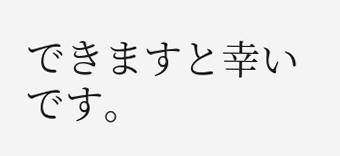できますと幸いです。